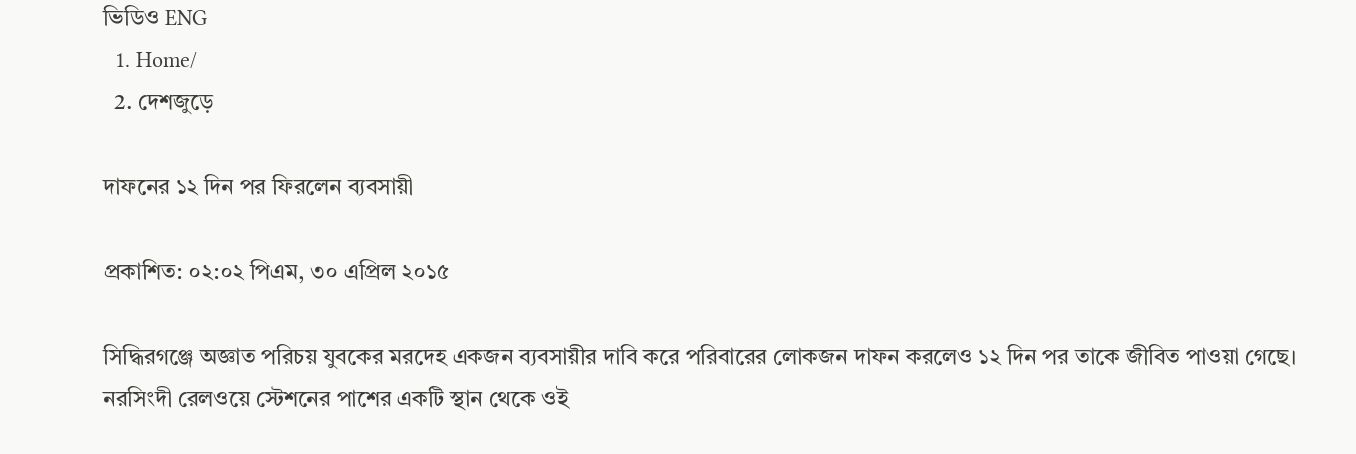ভিডিও ENG
  1. Home/
  2. দেশজুড়ে

দাফনের ১২ দিন পর ফিরলেন ব্যবসায়ী

প্রকাশিত: ০২:০২ পিএম, ৩০ এপ্রিল ২০১৫

সিদ্ধিরগঞ্জে অজ্ঞাত পরিচয় যুবকের মরদেহ একজন ব্যবসায়ীর দাবি করে পরিবারের লোকজন দাফন করলেও ১২ দিন পর তাকে জীবিত পাওয়া গেছে। নরসিংদী রেলওয়ে স্টেশনের পাশের একটি স্থান থেকে ওই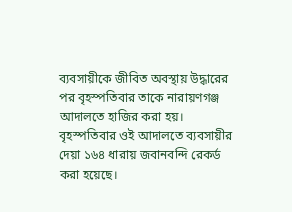ব্যবসায়ীকে জীবিত অবস্থায় উদ্ধারের পর বৃহস্পতিবার তাকে নারায়ণগঞ্জ আদালতে হাজির করা হয়। বৃহস্পতিবার ওই আদালতে ব্যবসায়ীর দেয়া ১৬৪ ধারায় জবানবন্দি রেকর্ড করা হয়েছে।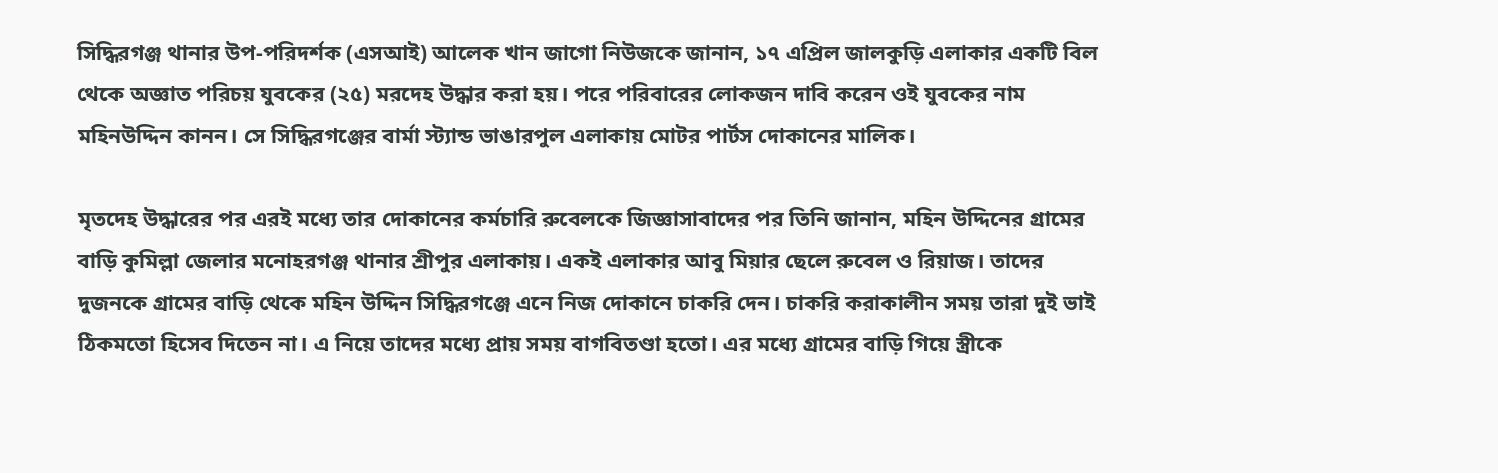সিদ্ধিরগঞ্জ থানার উপ-পরিদর্শক (এসআই) আলেক খান জাগো নিউজকে জানান, ১৭ এপ্রিল জালকুড়ি এলাকার একটি বিল থেকে অজ্ঞাত পরিচয় যুবকের (২৫) মরদেহ উদ্ধার করা হয়। পরে পরিবারের লোকজন দাবি করেন ওই যুবকের নাম মহিনউদ্দিন কানন। সে সিদ্ধিরগঞ্জের বার্মা স্ট্যান্ড ভাঙারপুল এলাকায় মোটর পার্টস দোকানের মালিক।

মৃতদেহ উদ্ধারের পর এরই মধ্যে তার দোকানের কর্মচারি রুবেলকে জিজ্ঞাসাবাদের পর তিনি জানান, মহিন উদ্দিনের গ্রামের বাড়ি কুমিল্লা জেলার মনোহরগঞ্জ থানার শ্রীপুর এলাকায়। একই এলাকার আবু মিয়ার ছেলে রুবেল ও রিয়াজ। তাদের দুজনকে গ্রামের বাড়ি থেকে মহিন উদ্দিন সিদ্ধিরগঞ্জে এনে নিজ দোকানে চাকরি দেন। চাকরি করাকালীন সময় তারা দুই ভাই ঠিকমতো হিসেব দিতেন না। এ নিয়ে তাদের মধ্যে প্রায় সময় বাগবিতণ্ডা হতো। এর মধ্যে গ্রামের বাড়ি গিয়ে স্ত্রীকে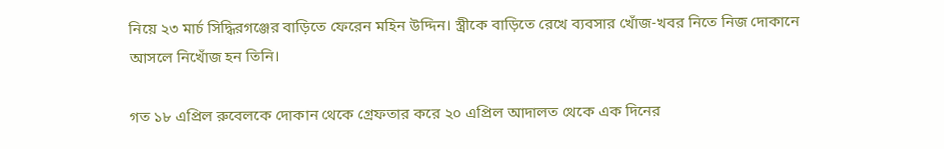নিয়ে ২৩ মার্চ সিদ্ধিরগঞ্জের বাড়িতে ফেরেন মহিন উদ্দিন। স্ত্রীকে বাড়িতে রেখে ব্যবসার খোঁজ-খবর নিতে নিজ দোকানে আসলে নিখোঁজ হন তিনি।

গত ১৮ এপ্রিল রুবেলকে দোকান থেকে গ্রেফতার করে ২০ এপ্রিল আদালত থেকে এক দিনের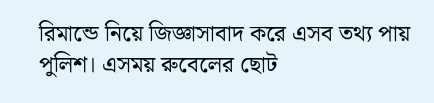রিমান্ডে নিয়ে জিজ্ঞাসাবাদ করে এসব তথ্য পায় পুলিশ। এসময় রুবেলের ছোট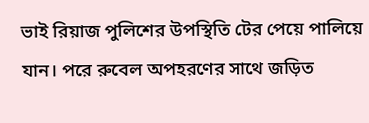ভাই রিয়াজ পুলিশের উপস্থিতি টের পেয়ে পালিয়ে যান। পরে রুবেল অপহরণের সাথে জড়িত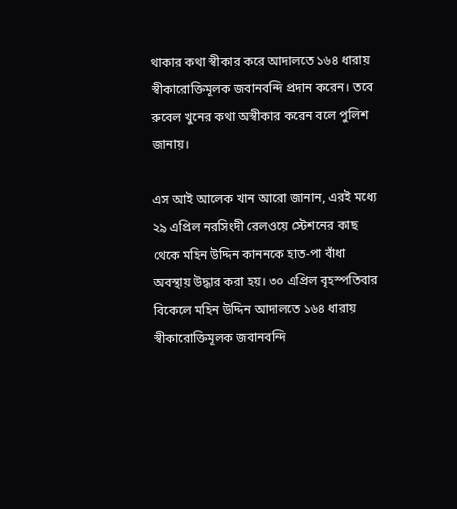থাকার কথা স্বীকার করে আদালতে ১৬৪ ধারায় স্বীকারোক্তিমূলক জবানবন্দি প্রদান করেন। তবে রুবেল খুনের কথা অস্বীকার করেন বলে পুলিশ জানায়।

এস আই আলেক খান আরো জানান, এরই মধ্যে ২৯ এপ্রিল নরসিংদী রেলওয়ে স্টেশনের কাছ থেকে মহিন উদ্দিন কাননকে হাত-পা বাঁধা অবস্থায় উদ্ধার করা হয়। ৩০ এপ্রিল বৃহস্পতিবার বিকেলে মহিন উদ্দিন আদালতে ১৬৪ ধারায় স্বীকারোক্তিমূলক জবানবন্দি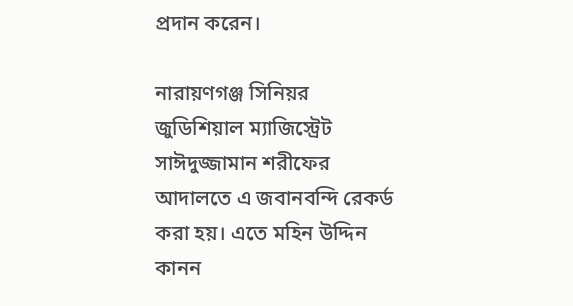প্রদান করেন।

নারায়ণগঞ্জ সিনিয়র জুডিশিয়াল ম্যাজিস্ট্রেট সাঈদুজ্জামান শরীফের আদালতে এ জবানবন্দি রেকর্ড করা হয়। এতে মহিন উদ্দিন কানন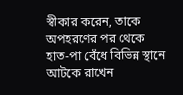স্বীকার করেন, তাকে অপহরণের পর থেকে হাত-পা বেঁধে বিভিন্ন স্থানে আটকে রাখেন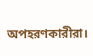অপহরণকারীরা।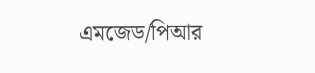এমজেড/পিআর